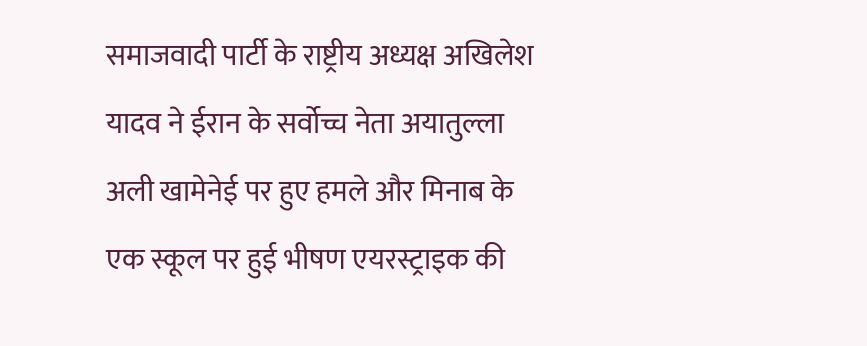समाजवादी पार्टी के राष्ट्रीय अध्यक्ष अखिलेश यादव ने ईरान के सर्वोच्च नेता अयातुल्ला अली खामेनेई पर हुए हमले और मिनाब के एक स्कूल पर हुई भीषण एयरस्ट्राइक की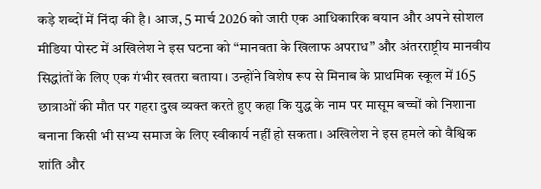कड़े शब्दों में निंदा की है। आज, 5 मार्च 2026 को जारी एक आधिकारिक बयान और अपने सोशल मीडिया पोस्ट में अखिलेश ने इस घटना को “मानवता के खिलाफ अपराध” और अंतरराष्ट्रीय मानवीय सिद्धांतों के लिए एक गंभीर खतरा बताया। उन्होंने विशेष रूप से मिनाब के प्राथमिक स्कूल में 165 छात्राओं की मौत पर गहरा दुख व्यक्त करते हुए कहा कि युद्ध के नाम पर मासूम बच्चों को निशाना बनाना किसी भी सभ्य समाज के लिए स्वीकार्य नहीं हो सकता। अखिलेश ने इस हमले को वैश्विक शांति और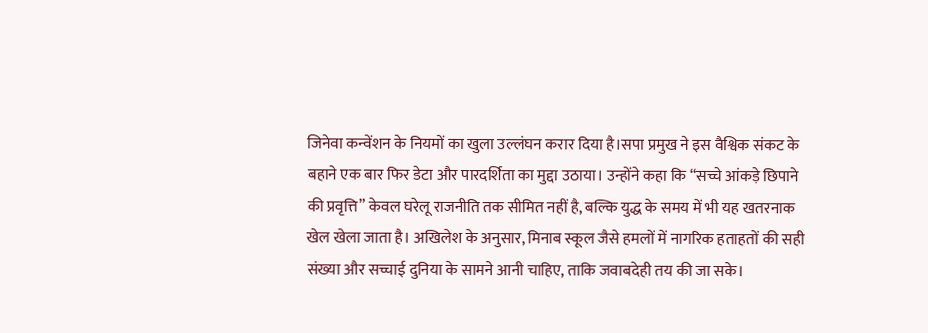जिनेवा कन्वेंशन के नियमों का खुला उल्लंघन करार दिया है।सपा प्रमुख ने इस वैश्विक संकट के बहाने एक बार फिर डेटा और पारदर्शिता का मुद्दा उठाया। उन्होंने कहा कि “सच्चे आंकड़े छिपाने की प्रवृत्ति” केवल घरेलू राजनीति तक सीमित नहीं है, बल्कि युद्ध के समय में भी यह खतरनाक खेल खेला जाता है। अखिलेश के अनुसार, मिनाब स्कूल जैसे हमलों में नागरिक हताहतों की सही संख्या और सच्चाई दुनिया के सामने आनी चाहिए, ताकि जवाबदेही तय की जा सके।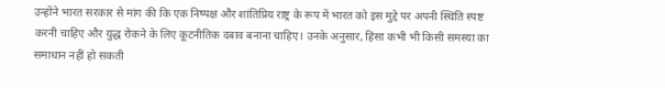उन्होंने भारत सरकार से मांग की कि एक निष्पक्ष और शांतिप्रिय राष्ट्र के रूप में भारत को इस मुद्दे पर अपनी स्थिति स्पष्ट करनी चाहिए और युद्ध रोकने के लिए कूटनीतिक दबाव बनाना चाहिए। उनके अनुसार, हिंसा कभी भी किसी समस्या का समाधान नहीं हो सकती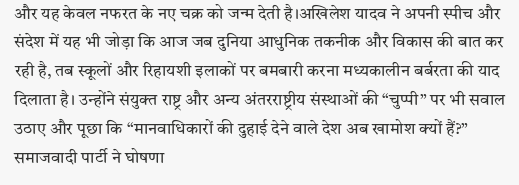और यह केवल नफरत के नए चक्र को जन्म देती है।अखिलेश यादव ने अपनी स्पीच और संदेश में यह भी जोड़ा कि आज जब दुनिया आधुनिक तकनीक और विकास की बात कर रही है, तब स्कूलों और रिहायशी इलाकों पर बमबारी करना मध्यकालीन बर्बरता की याद दिलाता है। उन्होंने संयुक्त राष्ट्र और अन्य अंतरराष्ट्रीय संस्थाओं की “चुप्पी” पर भी सवाल उठाए और पूछा कि “मानवाधिकारों की दुहाई देने वाले देश अब खामोश क्यों हैं?” समाजवादी पार्टी ने घोषणा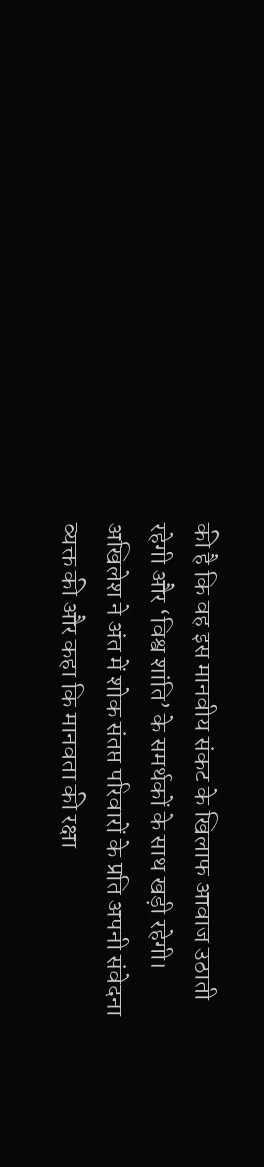की है कि वह इस मानवीय संकट के खिलाफ आवाज उठाती रहेगी और ‘विश्व शांति’ के समर्थकों के साथ खड़ी रहेगी। अखिलेश ने अंत में शोक संतप्त परिवारों के प्रति अपनी संवेदना व्यक्त की और कहा कि मानवता की रक्षा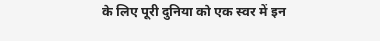के लिए पूरी दुनिया को एक स्वर में इन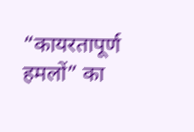“कायरतापूर्ण हमलों” का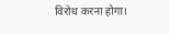विरोध करना होगा।